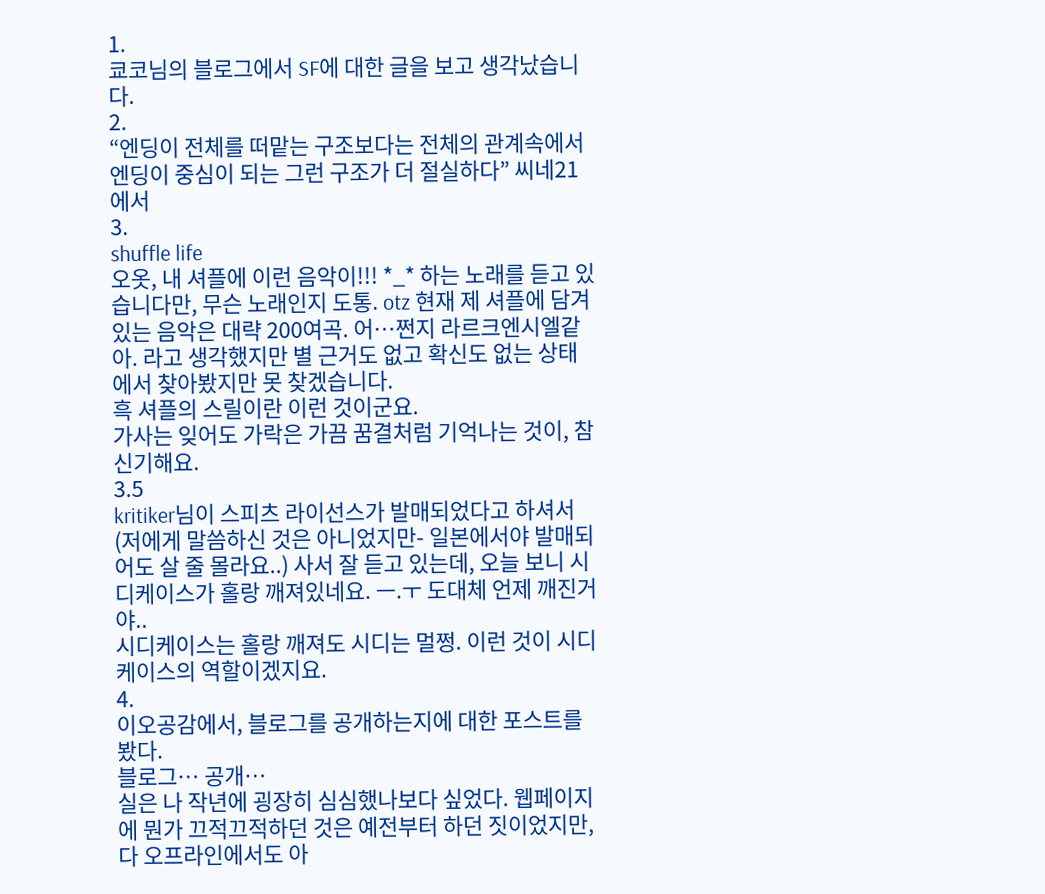1.
쿄코님의 블로그에서 SF에 대한 글을 보고 생각났습니다.
2.
“엔딩이 전체를 떠맡는 구조보다는 전체의 관계속에서 엔딩이 중심이 되는 그런 구조가 더 절실하다” 씨네21에서
3.
shuffle life
오옷, 내 셔플에 이런 음악이!!! *_* 하는 노래를 듣고 있습니다만, 무슨 노래인지 도통. otz 현재 제 셔플에 담겨 있는 음악은 대략 200여곡. 어…쩐지 라르크엔시엘같아. 라고 생각했지만 별 근거도 없고 확신도 없는 상태에서 찾아봤지만 못 찾겠습니다.
흑 셔플의 스릴이란 이런 것이군요.
가사는 잊어도 가락은 가끔 꿈결처럼 기억나는 것이, 참 신기해요.
3.5
kritiker님이 스피츠 라이선스가 발매되었다고 하셔서 (저에게 말씀하신 것은 아니었지만- 일본에서야 발매되어도 살 줄 몰라요..) 사서 잘 듣고 있는데, 오늘 보니 시디케이스가 홀랑 깨져있네요. ㅡ.ㅜ 도대체 언제 깨진거야..
시디케이스는 홀랑 깨져도 시디는 멀쩡. 이런 것이 시디케이스의 역할이겠지요.
4.
이오공감에서, 블로그를 공개하는지에 대한 포스트를 봤다.
블로그… 공개…
실은 나 작년에 굉장히 심심했나보다 싶었다. 웹페이지에 뭔가 끄적끄적하던 것은 예전부터 하던 짓이었지만, 다 오프라인에서도 아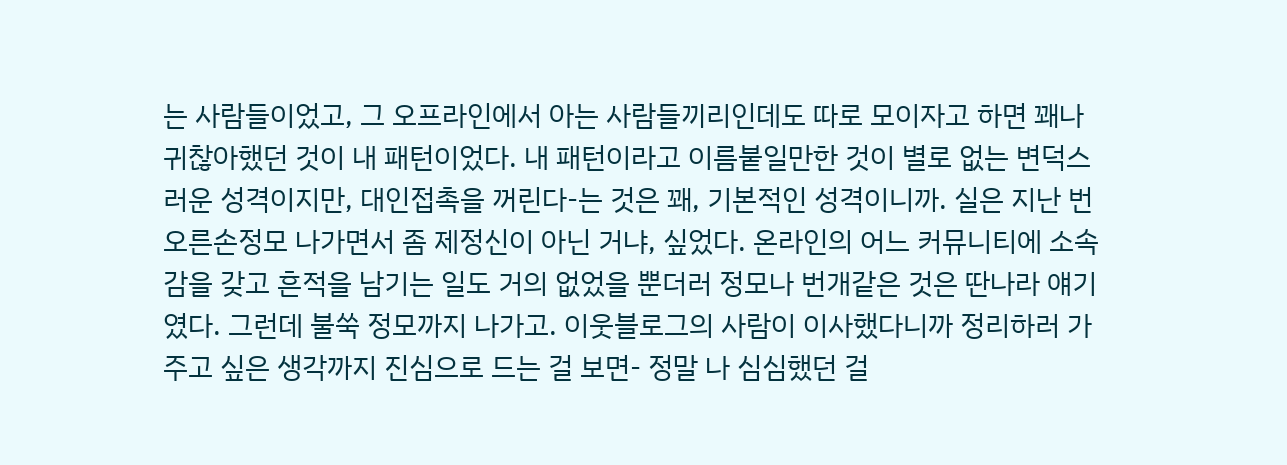는 사람들이었고, 그 오프라인에서 아는 사람들끼리인데도 따로 모이자고 하면 꽤나 귀찮아했던 것이 내 패턴이었다. 내 패턴이라고 이름붙일만한 것이 별로 없는 변덕스러운 성격이지만, 대인접촉을 꺼린다-는 것은 꽤, 기본적인 성격이니까. 실은 지난 번 오른손정모 나가면서 좀 제정신이 아닌 거냐, 싶었다. 온라인의 어느 커뮤니티에 소속감을 갖고 흔적을 남기는 일도 거의 없었을 뿐더러 정모나 번개같은 것은 딴나라 얘기였다. 그런데 불쑥 정모까지 나가고. 이웃블로그의 사람이 이사했다니까 정리하러 가주고 싶은 생각까지 진심으로 드는 걸 보면- 정말 나 심심했던 걸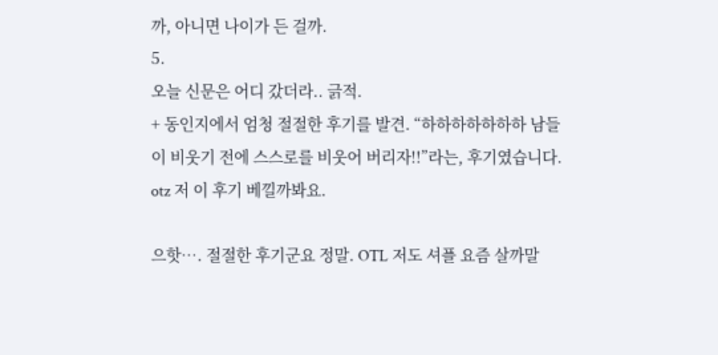까, 아니면 나이가 든 걸까.
5.
오늘 신문은 어디 갔더라.. 긁적.
+ 동인지에서 엄청 절절한 후기를 발견. “하하하하하하하 남들이 비웃기 전에 스스로를 비웃어 버리자!!”라는, 후기였습니다. otz 저 이 후기 베낄까봐요.

으핫…. 절절한 후기군요 정말. OTL 저도 셔플 요즘 살까말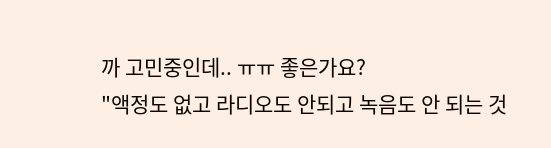까 고민중인데.. ㅠㅠ 좋은가요?
"액정도 없고 라디오도 안되고 녹음도 안 되는 것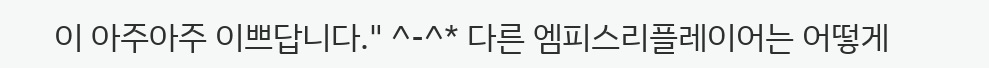이 아주아주 이쁘답니다." ^-^* 다른 엠피스리플레이어는 어떻게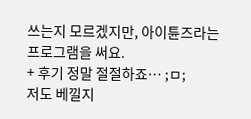쓰는지 모르겠지만, 아이튠즈라는 프로그램을 써요.
+ 후기 정말 절절하죠… ;ㅁ;
저도 베낄지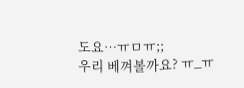도요…ㅠㅁㅠ;;
우리 베껴볼까요? ㅠ_ㅠ